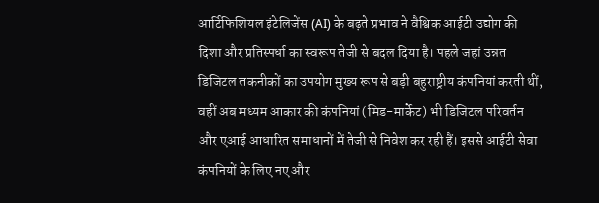आर्टिफिशियल इंटेलिजेंस (AI) के बढ़ते प्रभाव ने वैश्विक आईटी उद्योग की दिशा और प्रतिस्पर्धा का स्वरूप तेजी से बदल दिया है। पहले जहां उन्नत डिजिटल तकनीकों का उपयोग मुख्य रूप से बड़ी बहुराष्ट्रीय कंपनियां करती थीं, वहीं अब मध्यम आकार की कंपनियां (मिड-मार्केट) भी डिजिटल परिवर्तन और एआई आधारित समाधानों में तेजी से निवेश कर रही हैं। इससे आईटी सेवा कंपनियों के लिए नए और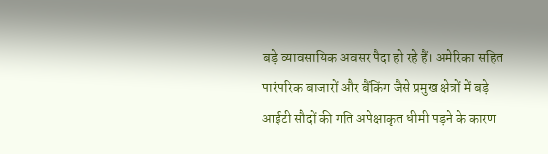बड़े व्यावसायिक अवसर पैदा हो रहे हैं। अमेरिका सहित पारंपरिक बाजारों और बैंकिंग जैसे प्रमुख क्षेत्रों में बड़े आईटी सौदों की गति अपेक्षाकृत धीमी पड़ने के कारण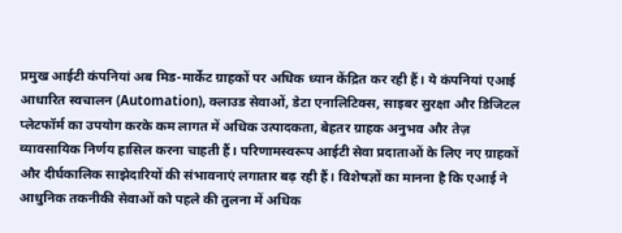प्रमुख आईटी कंपनियां अब मिड-मार्केट ग्राहकों पर अधिक ध्यान केंद्रित कर रही हैं। ये कंपनियां एआई आधारित स्वचालन (Automation), क्लाउड सेवाओं, डेटा एनालिटिक्स, साइबर सुरक्षा और डिजिटल प्लेटफॉर्म का उपयोग करके कम लागत में अधिक उत्पादकता, बेहतर ग्राहक अनुभव और तेज़ व्यावसायिक निर्णय हासिल करना चाहती हैं। परिणामस्वरूप आईटी सेवा प्रदाताओं के लिए नए ग्राहकों और दीर्घकालिक साझेदारियों की संभावनाएं लगातार बढ़ रही हैं। विशेषज्ञों का मानना है कि एआई ने आधुनिक तकनीकी सेवाओं को पहले की तुलना में अधिक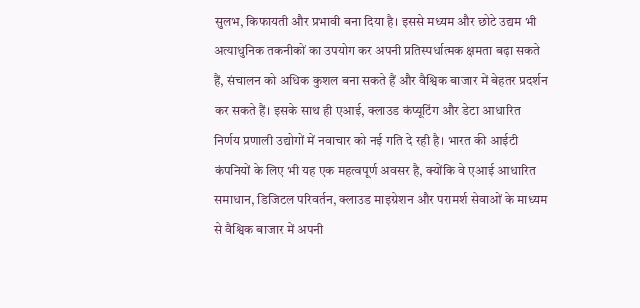सुलभ, किफायती और प्रभावी बना दिया है। इससे मध्यम और छोटे उद्यम भी अत्याधुनिक तकनीकों का उपयोग कर अपनी प्रतिस्पर्धात्मक क्षमता बढ़ा सकते हैं, संचालन को अधिक कुशल बना सकते हैं और वैश्विक बाजार में बेहतर प्रदर्शन कर सकते हैं। इसके साथ ही एआई, क्लाउड कंप्यूटिंग और डेटा आधारित निर्णय प्रणाली उद्योगों में नवाचार को नई गति दे रही है। भारत की आईटी कंपनियों के लिए भी यह एक महत्वपूर्ण अवसर है, क्योंकि वे एआई आधारित समाधान, डिजिटल परिवर्तन, क्लाउड माइग्रेशन और परामर्श सेवाओं के माध्यम से वैश्विक बाजार में अपनी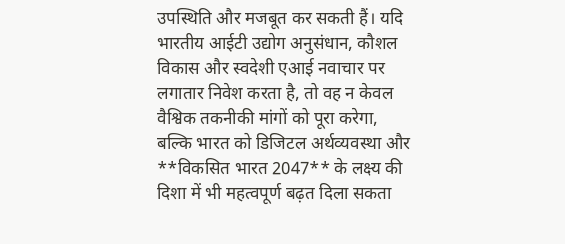उपस्थिति और मजबूत कर सकती हैं। यदि भारतीय आईटी उद्योग अनुसंधान, कौशल विकास और स्वदेशी एआई नवाचार पर लगातार निवेश करता है, तो वह न केवल वैश्विक तकनीकी मांगों को पूरा करेगा, बल्कि भारत को डिजिटल अर्थव्यवस्था और **विकसित भारत 2047** के लक्ष्य की दिशा में भी महत्वपूर्ण बढ़त दिला सकता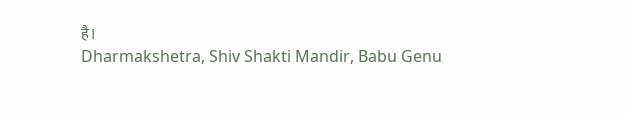है।
Dharmakshetra, Shiv Shakti Mandir, Babu Genu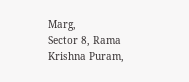Marg,
Sector 8, Rama Krishna Puram,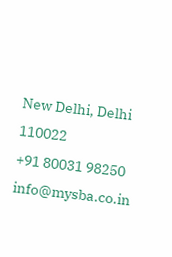New Delhi, Delhi 110022
+91 80031 98250
info@mysba.co.in